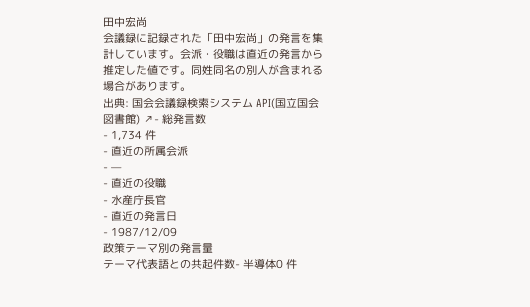田中宏尚
会議録に記録された「田中宏尚」の発言を集計しています。会派・役職は直近の発言から推定した値です。同姓同名の別人が含まれる場合があります。
出典: 国会会議録検索システム API(国立国会図書館) ↗- 総発言数
- 1,734 件
- 直近の所属会派
- —
- 直近の役職
- 水産庁長官
- 直近の発言日
- 1987/12/09
政策テーマ別の発言量
テーマ代表語との共起件数- 半導体0 件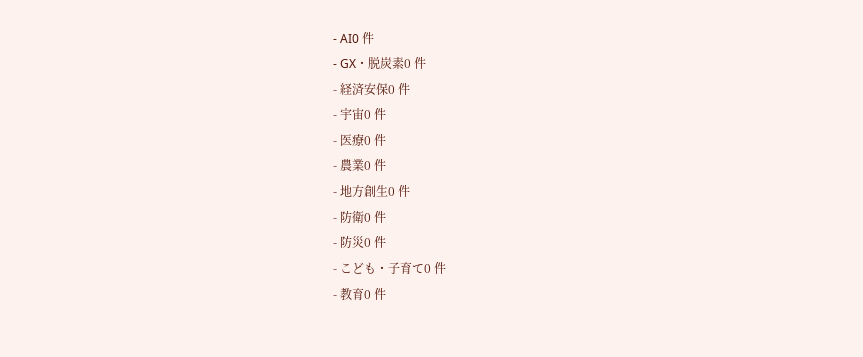- AI0 件
- GX・脱炭素0 件
- 経済安保0 件
- 宇宙0 件
- 医療0 件
- 農業0 件
- 地方創生0 件
- 防衛0 件
- 防災0 件
- こども・子育て0 件
- 教育0 件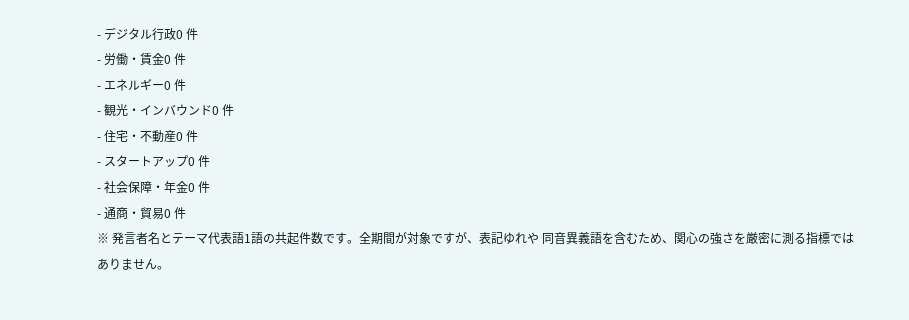- デジタル行政0 件
- 労働・賃金0 件
- エネルギー0 件
- 観光・インバウンド0 件
- 住宅・不動産0 件
- スタートアップ0 件
- 社会保障・年金0 件
- 通商・貿易0 件
※ 発言者名とテーマ代表語1語の共起件数です。全期間が対象ですが、表記ゆれや 同音異義語を含むため、関心の強さを厳密に測る指標ではありません。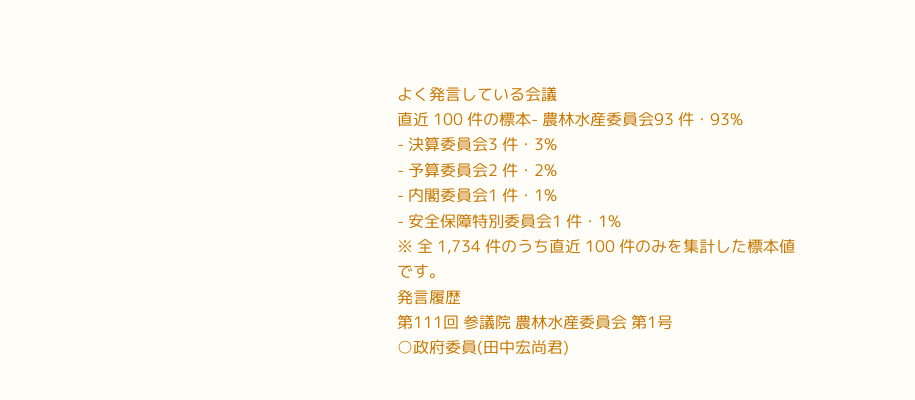よく発言している会議
直近 100 件の標本- 農林水産委員会93 件・93%
- 決算委員会3 件・3%
- 予算委員会2 件・2%
- 内閣委員会1 件・1%
- 安全保障特別委員会1 件・1%
※ 全 1,734 件のうち直近 100 件のみを集計した標本値です。
発言履歴
第111回 参議院 農林水産委員会 第1号
○政府委員(田中宏尚君)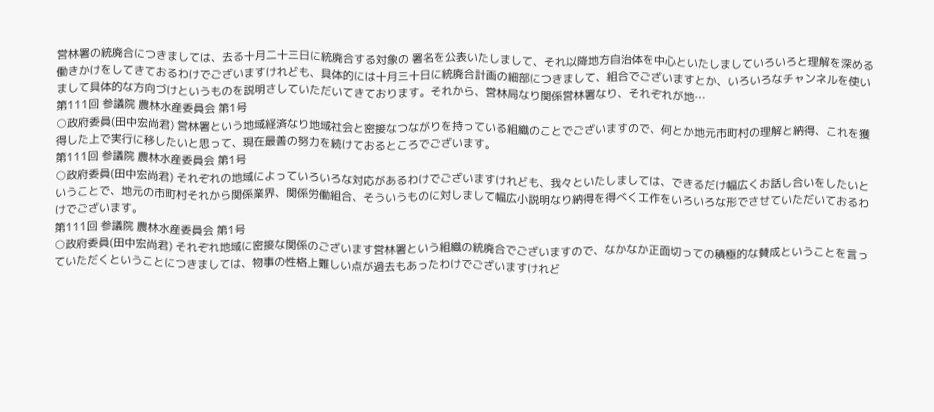営林署の統廃合につきましては、去る十月二十三日に統廃合する対象の 署名を公表いたしまして、それ以降地方自治体を中心といたしましていろいろと理解を深める働きかけをしてきておるわけでございますけれども、具体的には十月三十日に統廃合計画の細部につきまして、組合でございますとか、いろいろなチャンネルを使いまして具体的な方向づけというものを説明さしていただいてきております。それから、営林局なり関係営林署なり、それぞれが地…
第111回 参議院 農林水産委員会 第1号
○政府委員(田中宏尚君) 営林署という地域経済なり地域社会と密接なつながりを持っている組織のことでございますので、何とか地元市町村の理解と納得、これを獲得した上で実行に移したいと思って、現在最善の努力を続けておるところでございます。
第111回 参議院 農林水産委員会 第1号
○政府委員(田中宏尚君) それぞれの地域によっていろいろな対応があるわけでございますけれども、我々といたしましては、できるだけ幅広くお話し合いをしたいということで、地元の市町村それから関係業界、関係労働組合、そういうものに対しまして幅広小説明なり納得を得べく工作をいろいろな形でさせていただいておるわけでございます。
第111回 参議院 農林水産委員会 第1号
○政府委員(田中宏尚君) それぞれ地域に密接な関係のございます営林署という組織の統廃合でございますので、なかなか正面切っての積極的な賛成ということを言っていただくということにつきましては、物事の性格上難しい点が過去もあったわけでございますけれど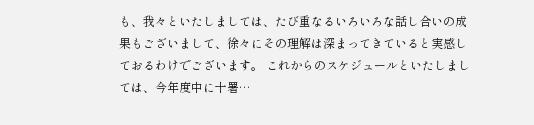も、我々といたしましては、たび重なるいろいろな話し合いの成果もございまして、徐々にその理解は深まってきていると実感しておるわけでございます。 これからのスケジュールといたしましては、今年度中に十署…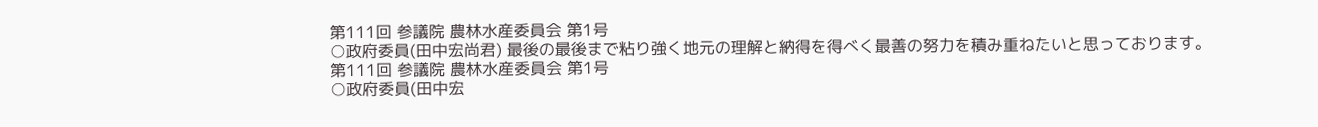第111回 参議院 農林水産委員会 第1号
○政府委員(田中宏尚君) 最後の最後まで粘り強く地元の理解と納得を得べく最善の努力を積み重ねたいと思っております。
第111回 参議院 農林水産委員会 第1号
○政府委員(田中宏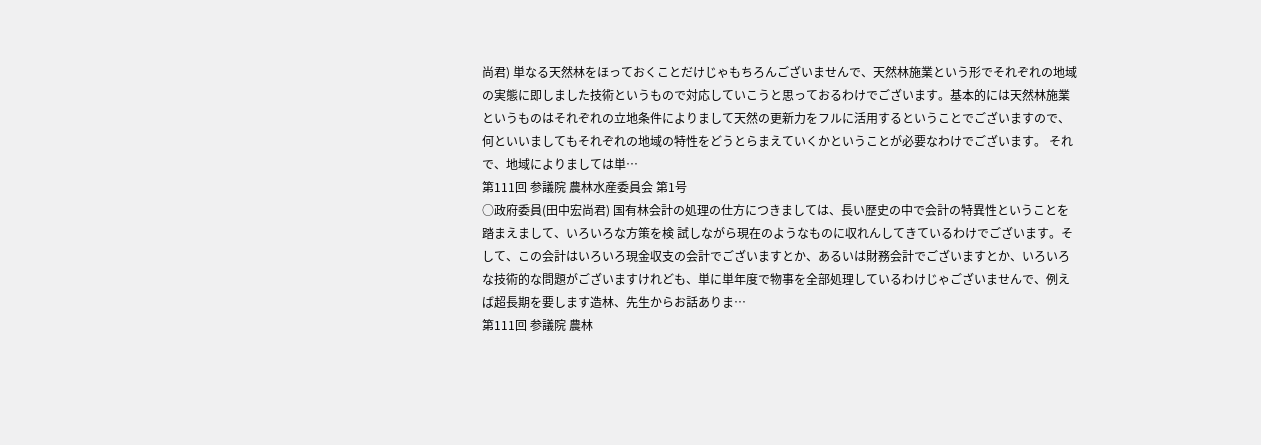尚君) 単なる天然林をほっておくことだけじゃもちろんございませんで、天然林施業という形でそれぞれの地域の実態に即しました技術というもので対応していこうと思っておるわけでございます。基本的には天然林施業というものはそれぞれの立地条件によりまして天然の更新力をフルに活用するということでございますので、何といいましてもそれぞれの地域の特性をどうとらまえていくかということが必要なわけでございます。 それで、地域によりましては単…
第111回 参議院 農林水産委員会 第1号
○政府委員(田中宏尚君) 国有林会計の処理の仕方につきましては、長い歴史の中で会計の特異性ということを踏まえまして、いろいろな方策を検 試しながら現在のようなものに収れんしてきているわけでございます。そして、この会計はいろいろ現金収支の会計でございますとか、あるいは財務会計でございますとか、いろいろな技術的な問題がございますけれども、単に単年度で物事を全部処理しているわけじゃございませんで、例えば超長期を要します造林、先生からお話ありま…
第111回 参議院 農林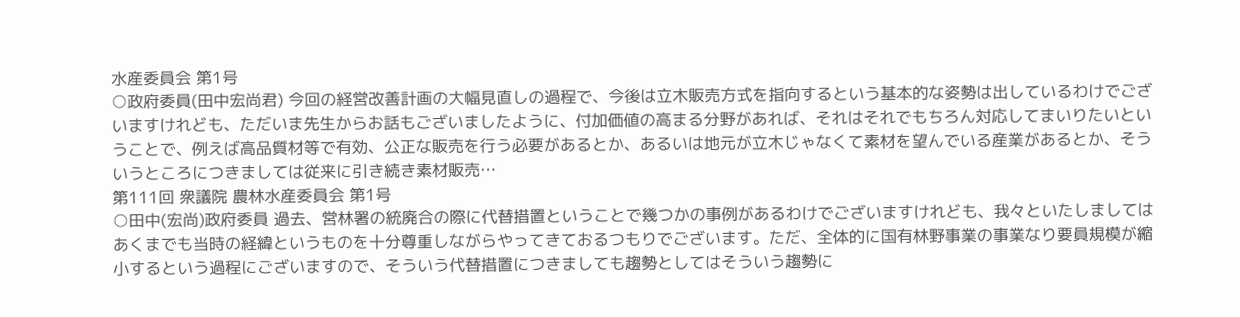水産委員会 第1号
○政府委員(田中宏尚君) 今回の経営改善計画の大幅見直しの過程で、今後は立木販売方式を指向するという基本的な姿勢は出しているわけでございますけれども、ただいま先生からお話もございましたように、付加価値の高まる分野があれば、それはそれでもちろん対応してまいりたいということで、例えば高品質材等で有効、公正な販売を行う必要があるとか、あるいは地元が立木じゃなくて素材を望んでいる産業があるとか、そういうところにつきましては従来に引き続き素材販売…
第111回 衆議院 農林水産委員会 第1号
○田中(宏尚)政府委員 過去、営林署の統廃合の際に代替措置ということで幾つかの事例があるわけでございますけれども、我々といたしましてはあくまでも当時の経緯というものを十分尊重しながらやってきておるつもりでございます。ただ、全体的に国有林野事業の事業なり要員規模が縮小するという過程にございますので、そういう代替措置につきましても趨勢としてはそういう趨勢に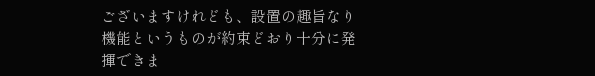ございますけれども、設置の趣旨なり機能というものが約束どおり十分に発揮できま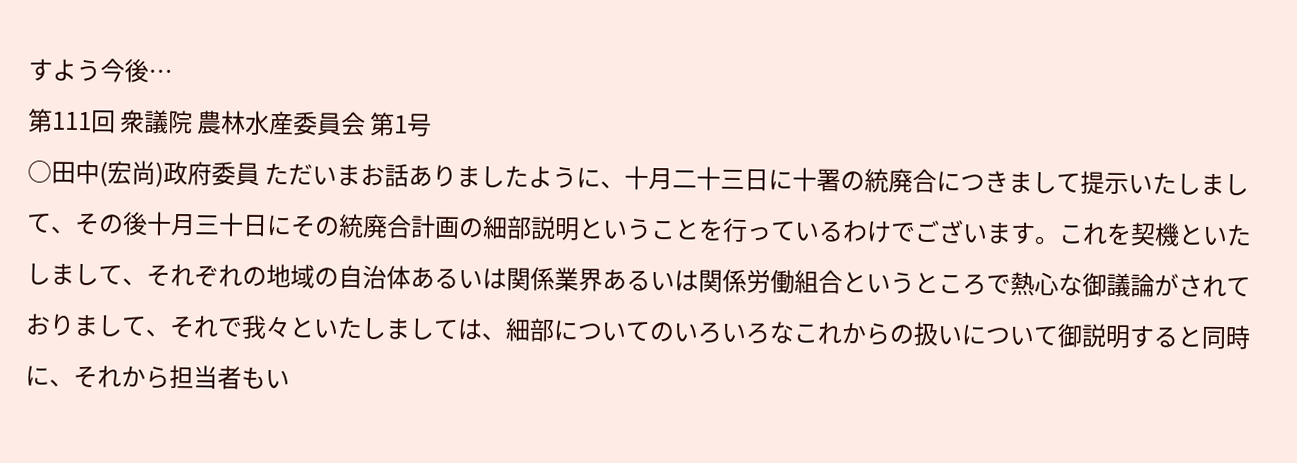すよう今後…
第111回 衆議院 農林水産委員会 第1号
○田中(宏尚)政府委員 ただいまお話ありましたように、十月二十三日に十署の統廃合につきまして提示いたしまして、その後十月三十日にその統廃合計画の細部説明ということを行っているわけでございます。これを契機といたしまして、それぞれの地域の自治体あるいは関係業界あるいは関係労働組合というところで熱心な御議論がされておりまして、それで我々といたしましては、細部についてのいろいろなこれからの扱いについて御説明すると同時に、それから担当者もい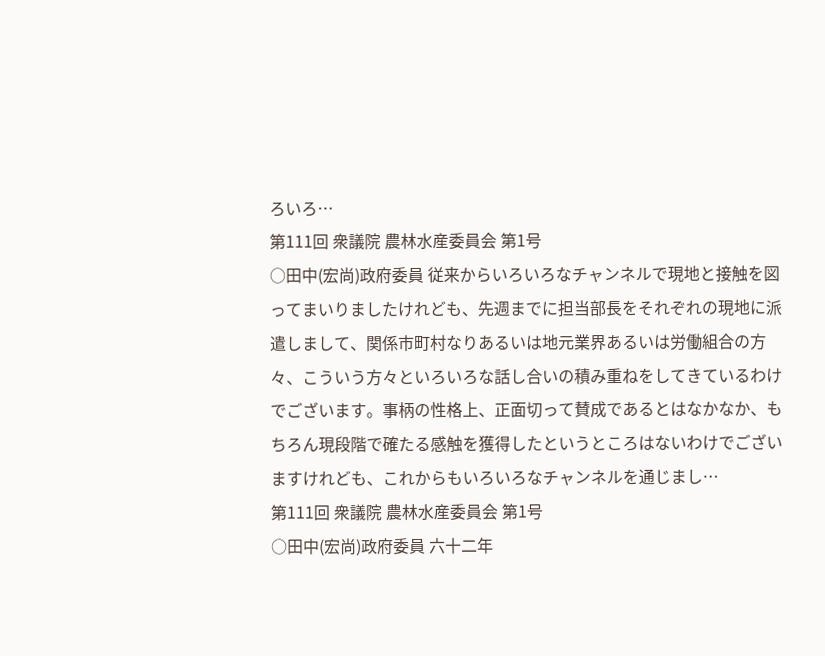ろいろ…
第111回 衆議院 農林水産委員会 第1号
○田中(宏尚)政府委員 従来からいろいろなチャンネルで現地と接触を図ってまいりましたけれども、先週までに担当部長をそれぞれの現地に派遣しまして、関係市町村なりあるいは地元業界あるいは労働組合の方々、こういう方々といろいろな話し合いの積み重ねをしてきているわけでございます。事柄の性格上、正面切って賛成であるとはなかなか、もちろん現段階で確たる感触を獲得したというところはないわけでございますけれども、これからもいろいろなチャンネルを通じまし…
第111回 衆議院 農林水産委員会 第1号
○田中(宏尚)政府委員 六十二年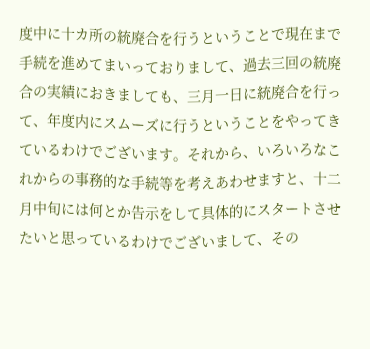度中に十カ所の統廃合を行うということで現在まで手続を進めてまいっておりまして、過去三回の統廃合の実績におきましても、三月一日に統廃合を行って、年度内にスムーズに行うということをやってきているわけでございます。それから、いろいろなこれからの事務的な手続等を考えあわせますと、十二月中旬には何とか告示をして具体的にスタートさせたいと思っているわけでございまして、その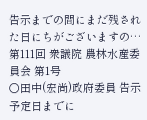告示までの間にまだ残された日にちがございますの…
第111回 衆議院 農林水産委員会 第1号
○田中(宏尚)政府委員 告示予定日までに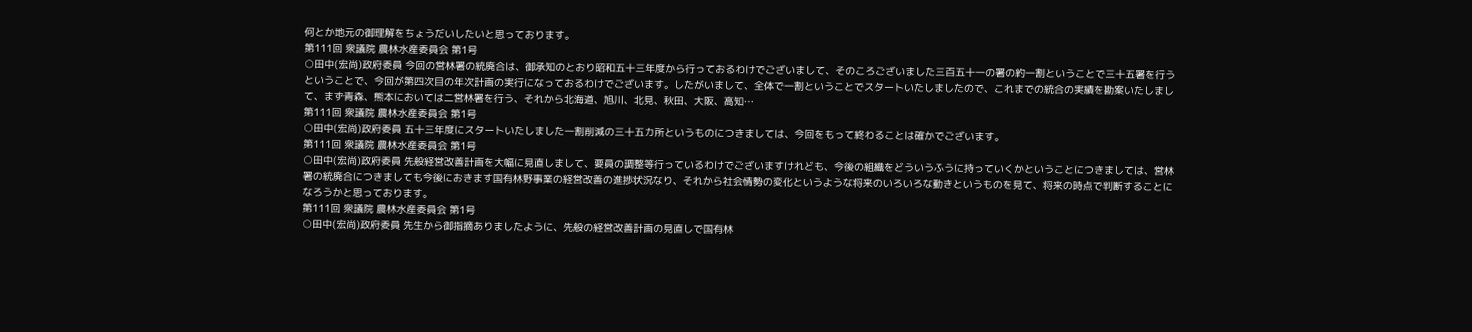何とか地元の御理解をちょうだいしたいと思っております。
第111回 衆議院 農林水産委員会 第1号
○田中(宏尚)政府委員 今回の営林署の統廃合は、御承知のとおり昭和五十三年度から行っておるわけでございまして、そのころございました三百五十一の署の約一割ということで三十五署を行うということで、今回が第四次目の年次計画の実行になっておるわけでございます。したがいまして、全体で一割ということでスタートいたしましたので、これまでの統合の実績を勘案いたしまして、まず青森、熊本においては二営林署を行う、それから北海道、旭川、北見、秋田、大阪、高知…
第111回 衆議院 農林水産委員会 第1号
○田中(宏尚)政府委員 五十三年度にスタートいたしました一割削減の三十五カ所というものにつきましては、今回をもって終わることは確かでございます。
第111回 衆議院 農林水産委員会 第1号
○田中(宏尚)政府委員 先般経営改善計画を大幅に見直しまして、要員の調整等行っているわけでございますけれども、今後の組織をどういうふうに持っていくかということにつきましては、営林署の統廃合につきましても今後におきます国有林野事業の経営改善の進捗状況なり、それから社会情勢の変化というような将来のいろいろな動きというものを見て、将来の時点で判断することになろうかと思っております。
第111回 衆議院 農林水産委員会 第1号
○田中(宏尚)政府委員 先生から御指摘ありましたように、先般の経営改善計画の見直しで国有林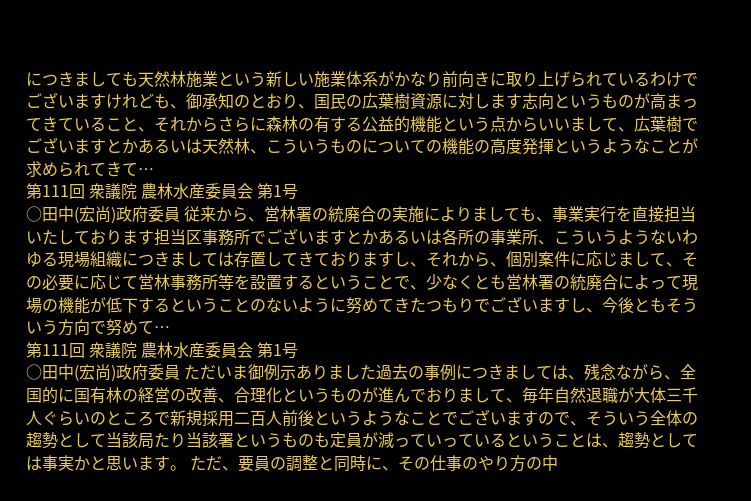につきましても天然林施業という新しい施業体系がかなり前向きに取り上げられているわけでございますけれども、御承知のとおり、国民の広葉樹資源に対します志向というものが高まってきていること、それからさらに森林の有する公益的機能という点からいいまして、広葉樹でございますとかあるいは天然林、こういうものについての機能の高度発揮というようなことが求められてきて…
第111回 衆議院 農林水産委員会 第1号
○田中(宏尚)政府委員 従来から、営林署の統廃合の実施によりましても、事業実行を直接担当いたしております担当区事務所でございますとかあるいは各所の事業所、こういうようないわゆる現場組織につきましては存置してきておりますし、それから、個別案件に応じまして、その必要に応じて営林事務所等を設置するということで、少なくとも営林署の統廃合によって現場の機能が低下するということのないように努めてきたつもりでございますし、今後ともそういう方向で努めて…
第111回 衆議院 農林水産委員会 第1号
○田中(宏尚)政府委員 ただいま御例示ありました過去の事例につきましては、残念ながら、全国的に国有林の経営の改善、合理化というものが進んでおりまして、毎年自然退職が大体三千人ぐらいのところで新規採用二百人前後というようなことでございますので、そういう全体の趨勢として当該局たり当該署というものも定員が減っていっているということは、趨勢としては事実かと思います。 ただ、要員の調整と同時に、その仕事のやり方の中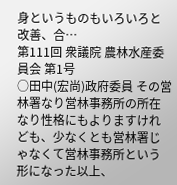身というものもいろいろと改善、合…
第111回 衆議院 農林水産委員会 第1号
○田中(宏尚)政府委員 その営林署なり営林事務所の所在なり性格にもよりますけれども、少なくとも営林署じゃなくて営林事務所という形になった以上、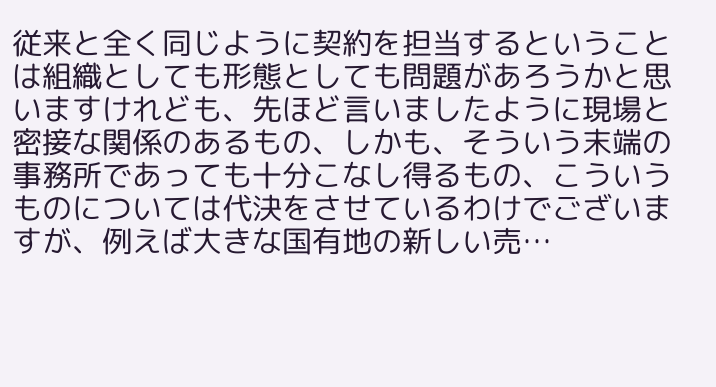従来と全く同じように契約を担当するということは組織としても形態としても問題があろうかと思いますけれども、先ほど言いましたように現場と密接な関係のあるもの、しかも、そういう末端の事務所であっても十分こなし得るもの、こういうものについては代決をさせているわけでございますが、例えば大きな国有地の新しい売…